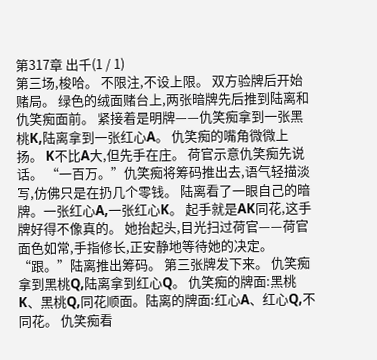第317章 出千(1 / 1)
第三场,梭哈。 不限注,不设上限。 双方验牌后开始赌局。 绿色的绒面赌台上,两张暗牌先后推到陆离和仇笑痴面前。 紧接着是明牌——仇笑痴拿到一张黑桃K,陆离拿到一张红心A。 仇笑痴的嘴角微微上扬。 K不比A大,但先手在庄。 荷官示意仇笑痴先说话。 “一百万。”仇笑痴将筹码推出去,语气轻描淡写,仿佛只是在扔几个零钱。 陆离看了一眼自己的暗牌。一张红心A,一张红心K。 起手就是AK同花,这手牌好得不像真的。 她抬起头,目光扫过荷官——荷官面色如常,手指修长,正安静地等待她的决定。 “跟。”陆离推出筹码。 第三张牌发下来。 仇笑痴拿到黑桃Q,陆离拿到红心Q。 仇笑痴的牌面:黑桃K、黑桃Q,同花顺面。陆离的牌面:红心A、红心Q,不同花。 仇笑痴看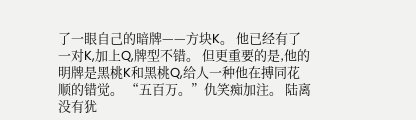了一眼自己的暗牌——方块K。 他已经有了一对K,加上Q,牌型不错。 但更重要的是,他的明牌是黑桃K和黑桃Q,给人一种他在搏同花顺的错觉。 “五百万。”仇笑痴加注。 陆离没有犹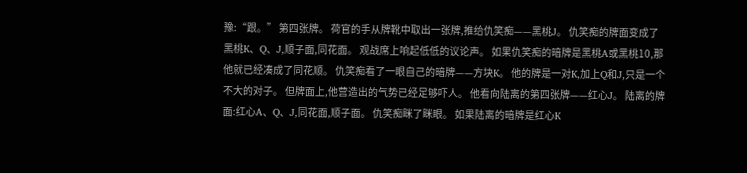豫:“跟。” 第四张牌。 荷官的手从牌靴中取出一张牌,推给仇笑痴——黑桃J。 仇笑痴的牌面变成了黑桃K、Q、J,顺子面,同花面。 观战席上响起低低的议论声。 如果仇笑痴的暗牌是黑桃A或黑桃10,那他就已经凑成了同花顺。 仇笑痴看了一眼自己的暗牌——方块K。 他的牌是一对K,加上Q和J,只是一个不大的对子。 但牌面上,他营造出的气势已经足够吓人。 他看向陆离的第四张牌——红心J。 陆离的牌面:红心A、Q、J,同花面,顺子面。 仇笑痴眯了眯眼。 如果陆离的暗牌是红心K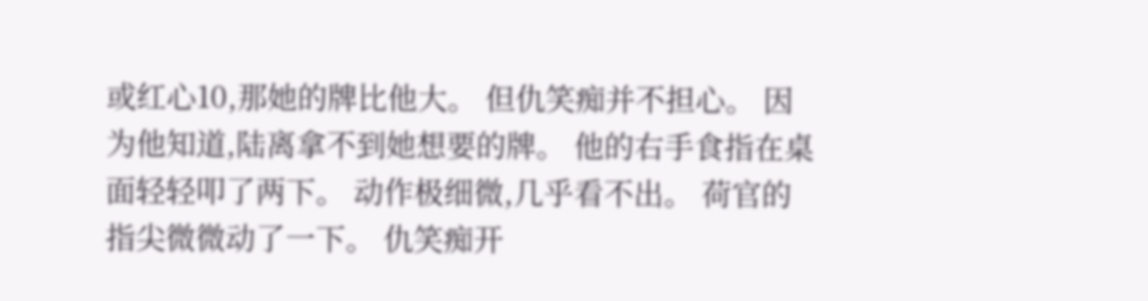或红心10,那她的牌比他大。 但仇笑痴并不担心。 因为他知道,陆离拿不到她想要的牌。 他的右手食指在桌面轻轻叩了两下。 动作极细微,几乎看不出。 荷官的指尖微微动了一下。 仇笑痴开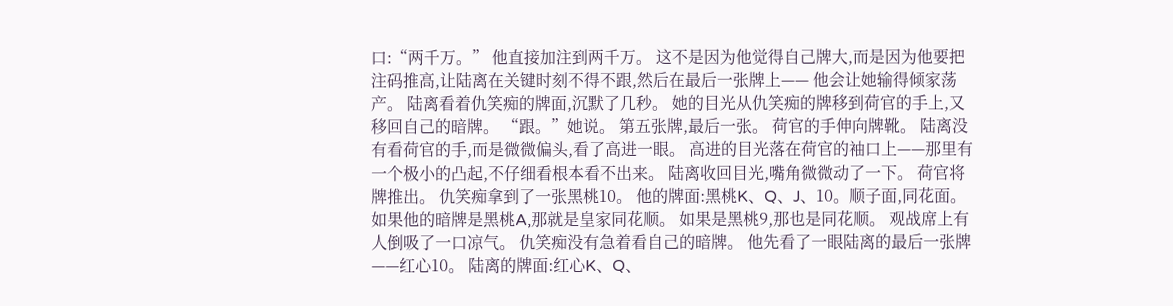口:“两千万。” 他直接加注到两千万。 这不是因为他觉得自己牌大,而是因为他要把注码推高,让陆离在关键时刻不得不跟,然后在最后一张牌上—— 他会让她输得倾家荡产。 陆离看着仇笑痴的牌面,沉默了几秒。 她的目光从仇笑痴的牌移到荷官的手上,又移回自己的暗牌。 “跟。”她说。 第五张牌,最后一张。 荷官的手伸向牌靴。 陆离没有看荷官的手,而是微微偏头,看了高进一眼。 高进的目光落在荷官的袖口上——那里有一个极小的凸起,不仔细看根本看不出来。 陆离收回目光,嘴角微微动了一下。 荷官将牌推出。 仇笑痴拿到了一张黑桃10。 他的牌面:黑桃K、Q、J、10。顺子面,同花面。 如果他的暗牌是黑桃A,那就是皇家同花顺。 如果是黑桃9,那也是同花顺。 观战席上有人倒吸了一口凉气。 仇笑痴没有急着看自己的暗牌。 他先看了一眼陆离的最后一张牌——红心10。 陆离的牌面:红心K、Q、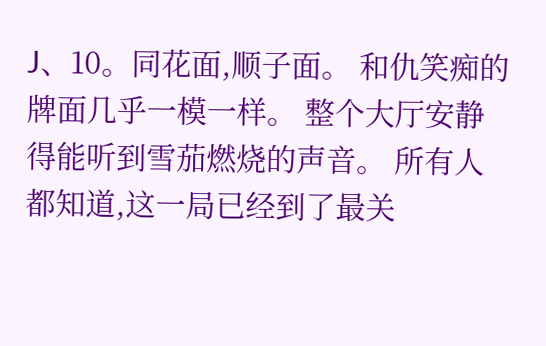J、10。同花面,顺子面。 和仇笑痴的牌面几乎一模一样。 整个大厅安静得能听到雪茄燃烧的声音。 所有人都知道,这一局已经到了最关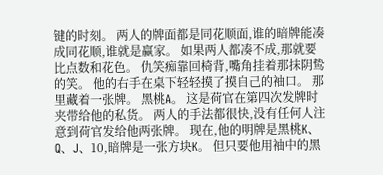键的时刻。 两人的牌面都是同花顺面,谁的暗牌能凑成同花顺,谁就是赢家。 如果两人都凑不成,那就要比点数和花色。 仇笑痴靠回椅背,嘴角挂着那抹阴鸷的笑。 他的右手在桌下轻轻摸了摸自己的袖口。 那里藏着一张牌。 黑桃A。 这是荷官在第四次发牌时夹带给他的私货。 两人的手法都很快,没有任何人注意到荷官发给他两张牌。 现在,他的明牌是黑桃K、Q、J、10,暗牌是一张方块K。 但只要他用袖中的黑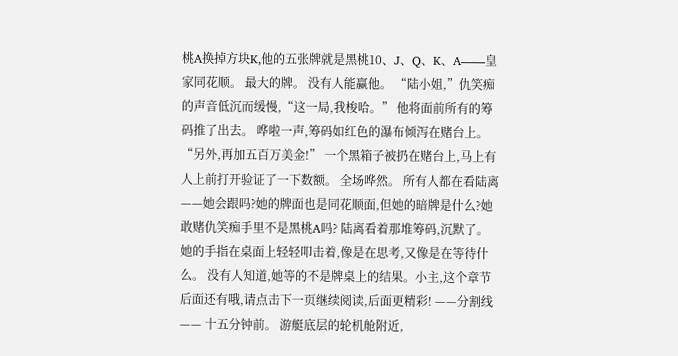桃A换掉方块K,他的五张牌就是黑桃10、J、Q、K、A——皇家同花顺。 最大的牌。 没有人能赢他。 “陆小姐,”仇笑痴的声音低沉而缓慢,“这一局,我梭哈。” 他将面前所有的筹码推了出去。 哗啦一声,筹码如红色的瀑布倾泻在赌台上。 “另外,再加五百万美金!” 一个黑箱子被扔在赌台上,马上有人上前打开验证了一下数额。 全场哗然。 所有人都在看陆离——她会跟吗?她的牌面也是同花顺面,但她的暗牌是什么?她敢赌仇笑痴手里不是黑桃A吗? 陆离看着那堆筹码,沉默了。 她的手指在桌面上轻轻叩击着,像是在思考,又像是在等待什么。 没有人知道,她等的不是牌桌上的结果。小主,这个章节后面还有哦,请点击下一页继续阅读,后面更精彩! ——分割线—— 十五分钟前。 游艇底层的轮机舱附近,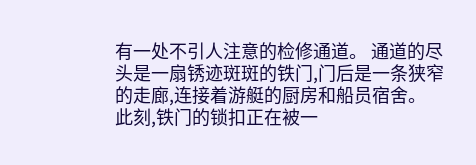有一处不引人注意的检修通道。 通道的尽头是一扇锈迹斑斑的铁门,门后是一条狭窄的走廊,连接着游艇的厨房和船员宿舍。 此刻,铁门的锁扣正在被一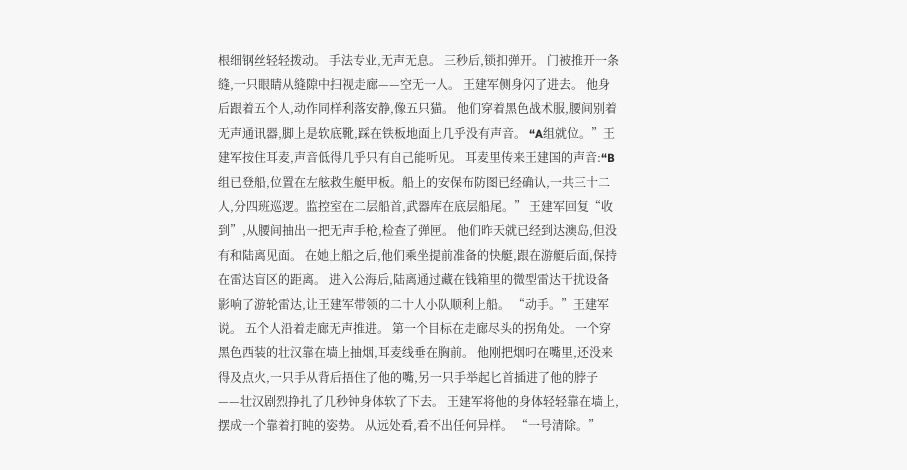根细钢丝轻轻拨动。 手法专业,无声无息。 三秒后,锁扣弹开。 门被推开一条缝,一只眼睛从缝隙中扫视走廊——空无一人。 王建军侧身闪了进去。 他身后跟着五个人,动作同样利落安静,像五只猫。 他们穿着黑色战术服,腰间别着无声通讯器,脚上是软底靴,踩在铁板地面上几乎没有声音。 “A组就位。”王建军按住耳麦,声音低得几乎只有自己能听见。 耳麦里传来王建国的声音:“B组已登船,位置在左舷救生艇甲板。船上的安保布防图已经确认,一共三十二人,分四班巡逻。监控室在二层船首,武器库在底层船尾。” 王建军回复“收到”,从腰间抽出一把无声手枪,检查了弹匣。 他们昨天就已经到达澳岛,但没有和陆离见面。 在她上船之后,他们乘坐提前准备的快艇,跟在游艇后面,保持在雷达盲区的距离。 进入公海后,陆离通过藏在钱箱里的微型雷达干扰设备影响了游轮雷达,让王建军带领的二十人小队顺利上船。 “动手。”王建军说。 五个人沿着走廊无声推进。 第一个目标在走廊尽头的拐角处。 一个穿黑色西装的壮汉靠在墙上抽烟,耳麦线垂在胸前。 他刚把烟叼在嘴里,还没来得及点火,一只手从背后捂住了他的嘴,另一只手举起匕首插进了他的脖子——壮汉剧烈挣扎了几秒钟身体软了下去。 王建军将他的身体轻轻靠在墙上,摆成一个靠着打盹的姿势。 从远处看,看不出任何异样。 “一号清除。”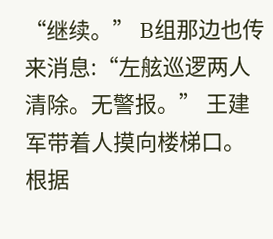“继续。” B组那边也传来消息:“左舷巡逻两人清除。无警报。” 王建军带着人摸向楼梯口。 根据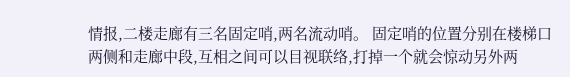情报,二楼走廊有三名固定哨,两名流动哨。 固定哨的位置分别在楼梯口两侧和走廊中段,互相之间可以目视联络,打掉一个就会惊动另外两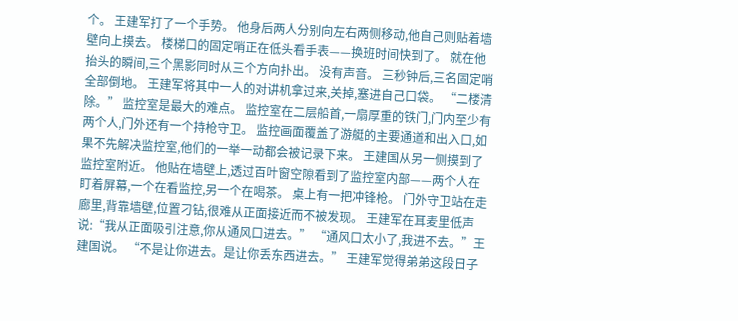个。 王建军打了一个手势。 他身后两人分别向左右两侧移动,他自己则贴着墙壁向上摸去。 楼梯口的固定哨正在低头看手表——换班时间快到了。 就在他抬头的瞬间,三个黑影同时从三个方向扑出。 没有声音。 三秒钟后,三名固定哨全部倒地。 王建军将其中一人的对讲机拿过来,关掉,塞进自己口袋。 “二楼清除。” 监控室是最大的难点。 监控室在二层船首,一扇厚重的铁门,门内至少有两个人,门外还有一个持枪守卫。 监控画面覆盖了游艇的主要通道和出入口,如果不先解决监控室,他们的一举一动都会被记录下来。 王建国从另一侧摸到了监控室附近。 他贴在墙壁上,透过百叶窗空隙看到了监控室内部——两个人在盯着屏幕,一个在看监控,另一个在喝茶。 桌上有一把冲锋枪。 门外守卫站在走廊里,背靠墙壁,位置刁钻,很难从正面接近而不被发现。 王建军在耳麦里低声说:“我从正面吸引注意,你从通风口进去。” “通风口太小了,我进不去。”王建国说。 “不是让你进去。是让你丢东西进去。” 王建军觉得弟弟这段日子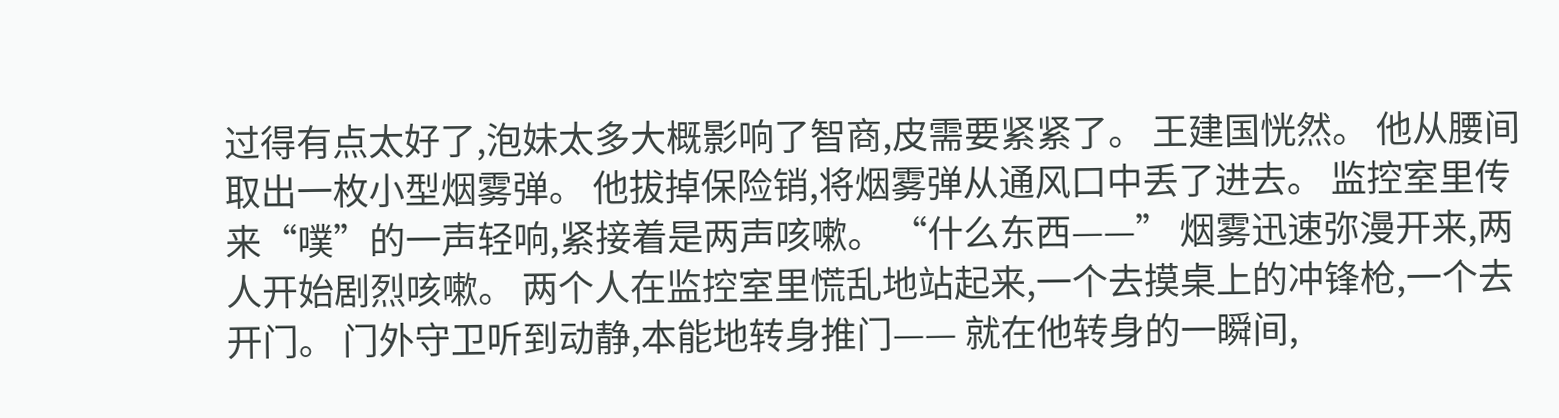过得有点太好了,泡妹太多大概影响了智商,皮需要紧紧了。 王建国恍然。 他从腰间取出一枚小型烟雾弹。 他拔掉保险销,将烟雾弹从通风口中丢了进去。 监控室里传来“噗”的一声轻响,紧接着是两声咳嗽。 “什么东西——” 烟雾迅速弥漫开来,两人开始剧烈咳嗽。 两个人在监控室里慌乱地站起来,一个去摸桌上的冲锋枪,一个去开门。 门外守卫听到动静,本能地转身推门—— 就在他转身的一瞬间,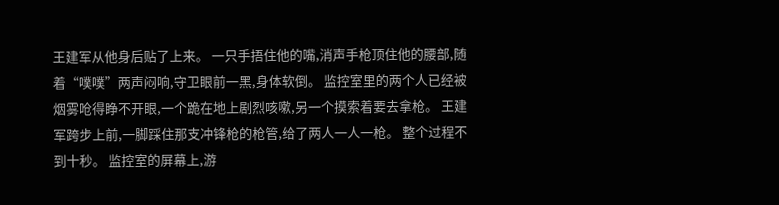王建军从他身后贴了上来。 一只手捂住他的嘴,消声手枪顶住他的腰部,随着“噗噗”两声闷响,守卫眼前一黑,身体软倒。 监控室里的两个人已经被烟雾呛得睁不开眼,一个跪在地上剧烈咳嗽,另一个摸索着要去拿枪。 王建军跨步上前,一脚踩住那支冲锋枪的枪管,给了两人一人一枪。 整个过程不到十秒。 监控室的屏幕上,游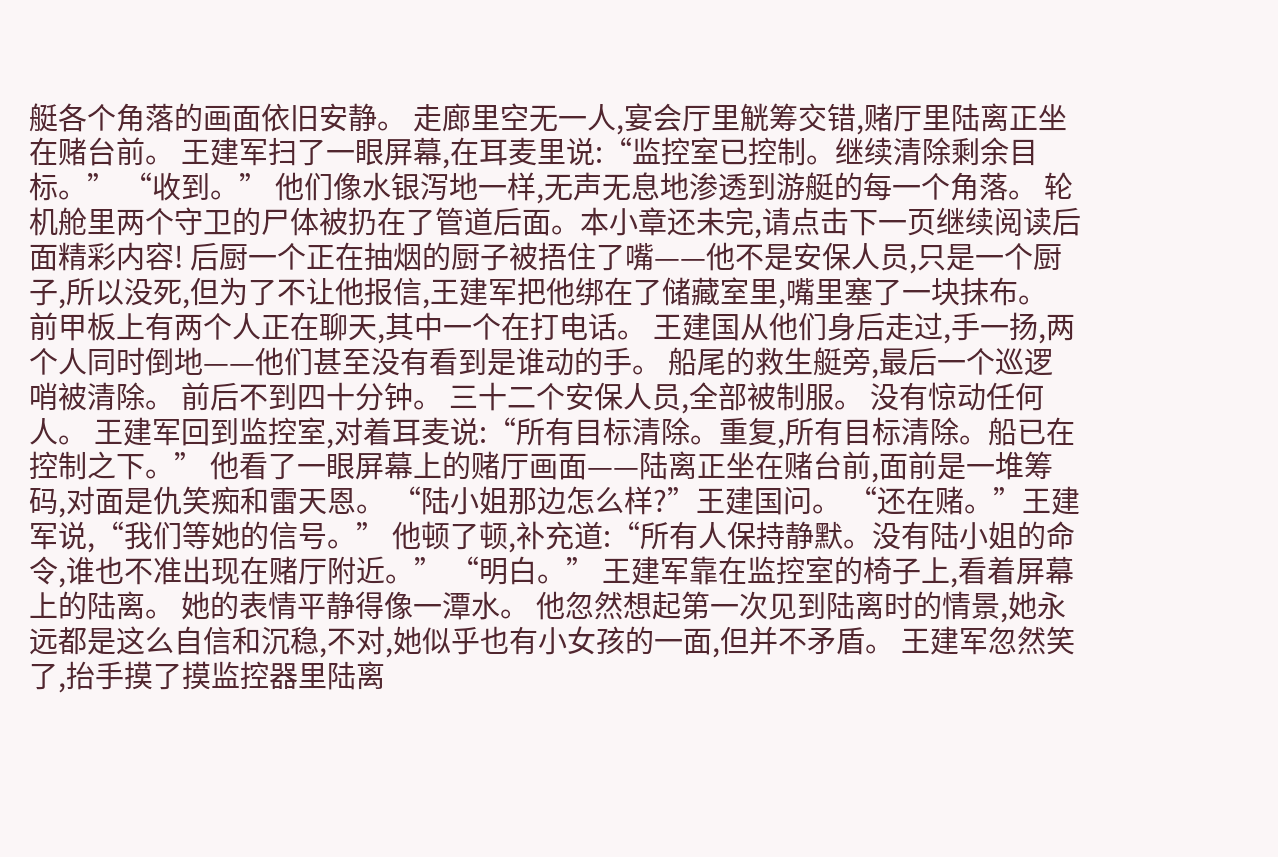艇各个角落的画面依旧安静。 走廊里空无一人,宴会厅里觥筹交错,赌厅里陆离正坐在赌台前。 王建军扫了一眼屏幕,在耳麦里说:“监控室已控制。继续清除剩余目标。” “收到。” 他们像水银泻地一样,无声无息地渗透到游艇的每一个角落。 轮机舱里两个守卫的尸体被扔在了管道后面。本小章还未完,请点击下一页继续阅读后面精彩内容! 后厨一个正在抽烟的厨子被捂住了嘴——他不是安保人员,只是一个厨子,所以没死,但为了不让他报信,王建军把他绑在了储藏室里,嘴里塞了一块抹布。 前甲板上有两个人正在聊天,其中一个在打电话。 王建国从他们身后走过,手一扬,两个人同时倒地——他们甚至没有看到是谁动的手。 船尾的救生艇旁,最后一个巡逻哨被清除。 前后不到四十分钟。 三十二个安保人员,全部被制服。 没有惊动任何人。 王建军回到监控室,对着耳麦说:“所有目标清除。重复,所有目标清除。船已在控制之下。” 他看了一眼屏幕上的赌厅画面——陆离正坐在赌台前,面前是一堆筹码,对面是仇笑痴和雷天恩。 “陆小姐那边怎么样?”王建国问。 “还在赌。”王建军说,“我们等她的信号。” 他顿了顿,补充道:“所有人保持静默。没有陆小姐的命令,谁也不准出现在赌厅附近。” “明白。” 王建军靠在监控室的椅子上,看着屏幕上的陆离。 她的表情平静得像一潭水。 他忽然想起第一次见到陆离时的情景,她永远都是这么自信和沉稳,不对,她似乎也有小女孩的一面,但并不矛盾。 王建军忽然笑了,抬手摸了摸监控器里陆离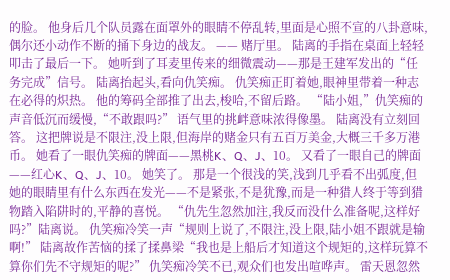的脸。 他身后几个队员露在面罩外的眼睛不停乱转,里面是心照不宣的八卦意味,偶尔还小动作不断的捅下身边的战友。 —— 赌厅里。 陆离的手指在桌面上轻轻叩击了最后一下。 她听到了耳麦里传来的细微震动——那是王建军发出的“任务完成”信号。 陆离抬起头,看向仇笑痴。 仇笑痴正盯着她,眼神里带着一种志在必得的炽热。 他的筹码全部推了出去,梭哈,不留后路。 “陆小姐,”仇笑痴的声音低沉而缓慢,“不敢跟吗?” 语气里的挑衅意味浓得像墨。 陆离没有立刻回答。 这把牌说是不限注,没上限,但海岸的赌金只有五百万美金,大概三千多万港币。 她看了一眼仇笑痴的牌面——黑桃K、Q、J、10。 又看了一眼自己的牌面——红心K、Q、J、10。 她笑了。 那是一个很浅的笑,浅到几乎看不出弧度,但她的眼睛里有什么东西在发光——不是紧张,不是犹豫,而是一种猎人终于等到猎物踏入陷阱时的,平静的喜悦。 “仇先生忽然加注,我反而没什么准备呢,这样好吗?”陆离说。 仇笑痴冷笑一声“规则上说了,不限注,没上限,陆小姐不跟就是输啊!” 陆离故作苦恼的揉了揉鼻梁“我也是上船后才知道这个规矩的,这样玩算不算你们先不守规矩的呢?” 仇笑痴冷笑不已,观众们也发出喧哗声。 雷天恩忽然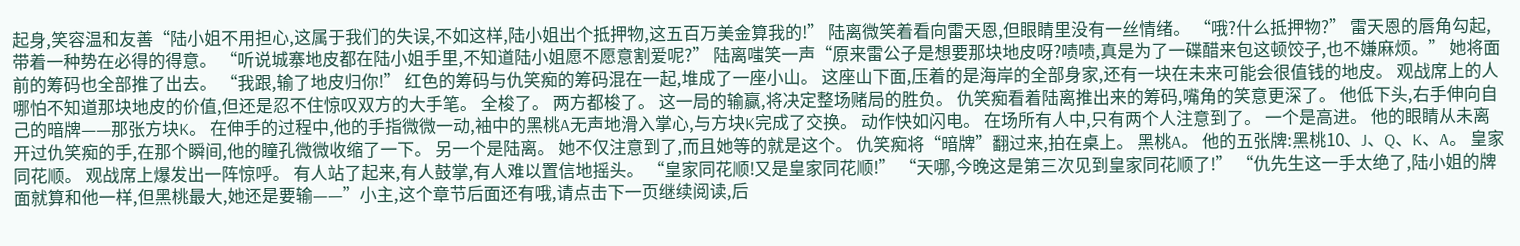起身,笑容温和友善“陆小姐不用担心,这属于我们的失误,不如这样,陆小姐出个抵押物,这五百万美金算我的!” 陆离微笑着看向雷天恩,但眼睛里没有一丝情绪。 “哦?什么抵押物?” 雷天恩的唇角勾起,带着一种势在必得的得意。 “听说城寨地皮都在陆小姐手里,不知道陆小姐愿不愿意割爱呢?” 陆离嗤笑一声“原来雷公子是想要那块地皮呀?啧啧,真是为了一碟醋来包这顿饺子,也不嫌麻烦。” 她将面前的筹码也全部推了出去。 “我跟,输了地皮归你!” 红色的筹码与仇笑痴的筹码混在一起,堆成了一座小山。 这座山下面,压着的是海岸的全部身家,还有一块在未来可能会很值钱的地皮。 观战席上的人哪怕不知道那块地皮的价值,但还是忍不住惊叹双方的大手笔。 全梭了。 两方都梭了。 这一局的输赢,将决定整场赌局的胜负。 仇笑痴看着陆离推出来的筹码,嘴角的笑意更深了。 他低下头,右手伸向自己的暗牌——那张方块K。 在伸手的过程中,他的手指微微一动,袖中的黑桃A无声地滑入掌心,与方块K完成了交换。 动作快如闪电。 在场所有人中,只有两个人注意到了。 一个是高进。 他的眼睛从未离开过仇笑痴的手,在那个瞬间,他的瞳孔微微收缩了一下。 另一个是陆离。 她不仅注意到了,而且她等的就是这个。 仇笑痴将“暗牌”翻过来,拍在桌上。 黑桃A。 他的五张牌:黑桃10、J、Q、K、A。 皇家同花顺。 观战席上爆发出一阵惊呼。 有人站了起来,有人鼓掌,有人难以置信地摇头。 “皇家同花顺!又是皇家同花顺!” “天哪,今晚这是第三次见到皇家同花顺了!” “仇先生这一手太绝了,陆小姐的牌面就算和他一样,但黑桃最大,她还是要输——”小主,这个章节后面还有哦,请点击下一页继续阅读,后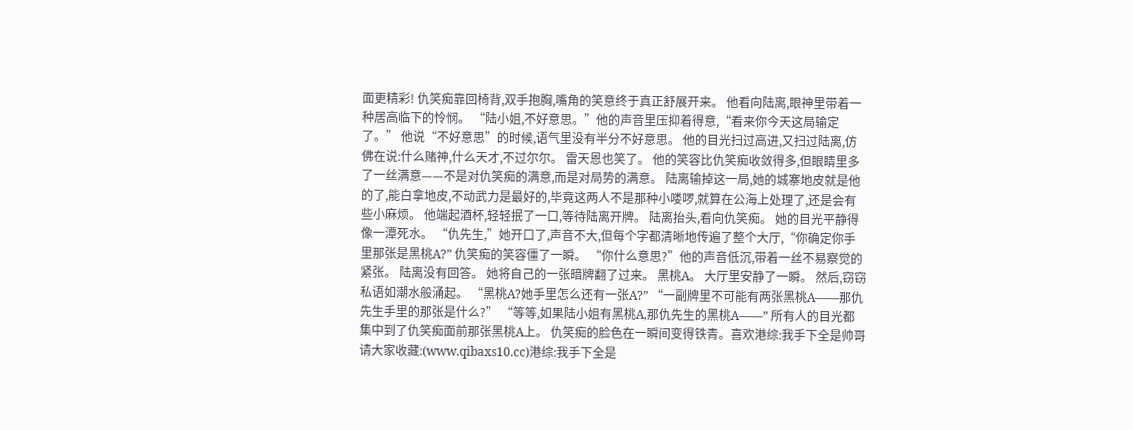面更精彩! 仇笑痴靠回椅背,双手抱胸,嘴角的笑意终于真正舒展开来。 他看向陆离,眼神里带着一种居高临下的怜悯。 “陆小姐,不好意思。”他的声音里压抑着得意,“看来你今天这局输定了。” 他说“不好意思”的时候,语气里没有半分不好意思。 他的目光扫过高进,又扫过陆离,仿佛在说:什么赌神,什么天才,不过尔尔。 雷天恩也笑了。 他的笑容比仇笑痴收敛得多,但眼睛里多了一丝满意——不是对仇笑痴的满意,而是对局势的满意。 陆离输掉这一局,她的城寨地皮就是他的了,能白拿地皮,不动武力是最好的,毕竟这两人不是那种小喽啰,就算在公海上处理了,还是会有些小麻烦。 他端起酒杯,轻轻抿了一口,等待陆离开牌。 陆离抬头,看向仇笑痴。 她的目光平静得像一潭死水。 “仇先生,”她开口了,声音不大,但每个字都清晰地传遍了整个大厅,“你确定你手里那张是黑桃A?” 仇笑痴的笑容僵了一瞬。 “你什么意思?”他的声音低沉,带着一丝不易察觉的紧张。 陆离没有回答。 她将自己的一张暗牌翻了过来。 黑桃A。 大厅里安静了一瞬。 然后,窃窃私语如潮水般涌起。 “黑桃A?她手里怎么还有一张A?” “一副牌里不可能有两张黑桃A——那仇先生手里的那张是什么?” “等等,如果陆小姐有黑桃A,那仇先生的黑桃A——” 所有人的目光都集中到了仇笑痴面前那张黑桃A上。 仇笑痴的脸色在一瞬间变得铁青。喜欢港综:我手下全是帅哥请大家收藏:(www.qibaxs10.cc)港综:我手下全是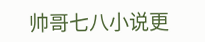帅哥七八小说更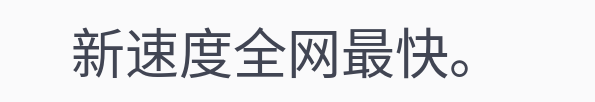新速度全网最快。